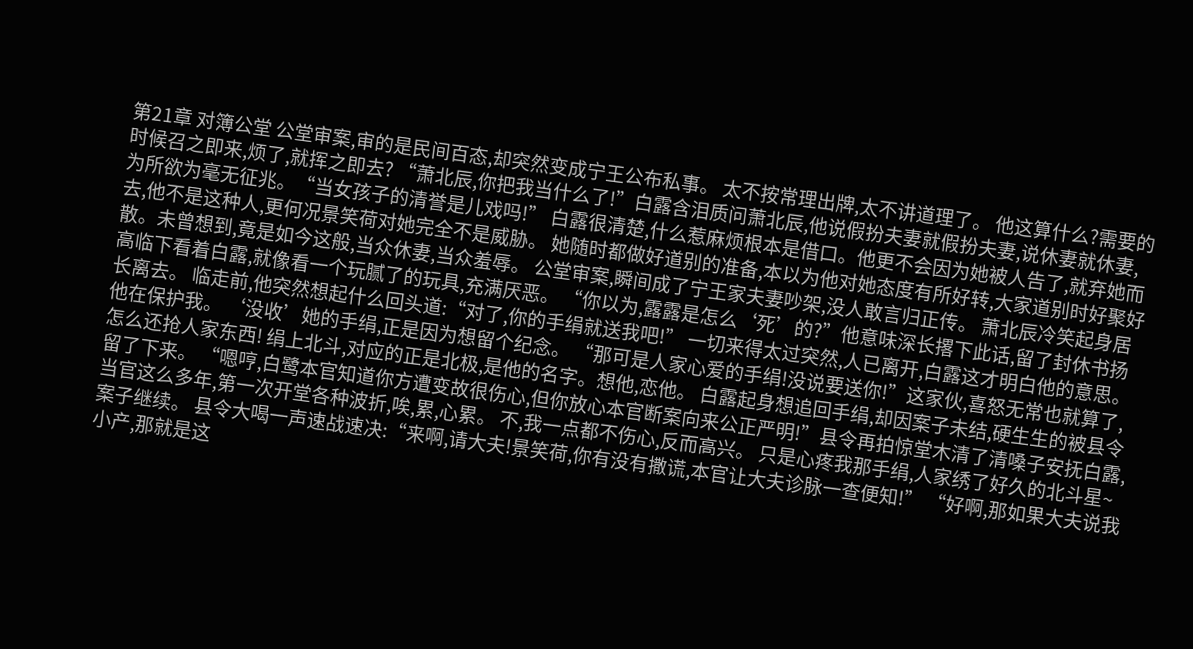第21章 对簿公堂 公堂审案,审的是民间百态,却突然变成宁王公布私事。 太不按常理出牌,太不讲道理了。 他这算什么?需要的时候召之即来,烦了,就挥之即去? “萧北辰,你把我当什么了!”白露含泪质问萧北辰,他说假扮夫妻就假扮夫妻,说休妻就休妻,为所欲为毫无征兆。“当女孩子的清誉是儿戏吗!” 白露很清楚,什么惹麻烦根本是借口。他更不会因为她被人告了,就弃她而去,他不是这种人,更何况景笑荷对她完全不是威胁。 她随时都做好道别的准备,本以为他对她态度有所好转,大家道别时好聚好散。未曾想到,竟是如今这般,当众休妻,当众羞辱。 公堂审案,瞬间成了宁王家夫妻吵架,没人敢言归正传。 萧北辰冷笑起身居高临下看着白露,就像看一个玩腻了的玩具,充满厌恶。 “你以为,露露是怎么‘死’的?”他意味深长撂下此话,留了封休书扬长离去。 临走前,他突然想起什么回头道:“对了,你的手绢就送我吧!” 一切来得太过突然,人已离开,白露这才明白他的意思。 他在保护我。 ‘没收’她的手绢,正是因为想留个纪念。 “那可是人家心爱的手绢!没说要送你!”这家伙,喜怒无常也就算了,怎么还抢人家东西! 绢上北斗,对应的正是北极,是他的名字。想他,恋他。 白露起身想追回手绢,却因案子未结,硬生生的被县令留了下来。 “嗯哼,白鹭本官知道你方遭变故很伤心,但你放心本官断案向来公正严明!”县令再拍惊堂木清了清嗓子安抚白露,当官这么多年,第一次开堂各种波折,唉,累,心累。 不,我一点都不伤心,反而高兴。 只是心疼我那手绢,人家绣了好久的北斗星~ 案子继续。 县令大喝一声速战速决:“来啊,请大夫!景笑荷,你有没有撒谎,本官让大夫诊脉一查便知!” “好啊,那如果大夫说我小产,那就是这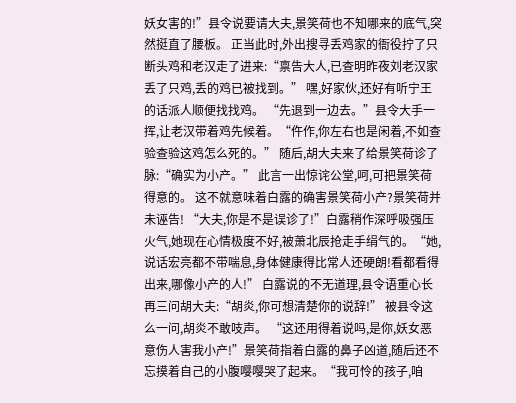妖女害的!”县令说要请大夫,景笑荷也不知哪来的底气,突然挺直了腰板。 正当此时,外出搜寻丢鸡家的衙役拧了只断头鸡和老汉走了进来:“禀告大人,已查明昨夜刘老汉家丢了只鸡,丢的鸡已被找到。” 嘿,好家伙,还好有听宁王的话派人顺便找找鸡。 “先退到一边去。”县令大手一挥,让老汉带着鸡先候着。“仵作,你左右也是闲着,不如查验查验这鸡怎么死的。” 随后,胡大夫来了给景笑荷诊了脉:“确实为小产。” 此言一出惊诧公堂,呵,可把景笑荷得意的。 这不就意味着白露的确害景笑荷小产?景笑荷并未诬告! “大夫,你是不是误诊了!”白露稍作深呼吸强压火气,她现在心情极度不好,被萧北辰抢走手绢气的。“她,说话宏亮都不带喘息,身体健康得比常人还硬朗!看都看得出来,哪像小产的人!” 白露说的不无道理,县令语重心长再三问胡大夫:“胡炎,你可想清楚你的说辞!” 被县令这么一问,胡炎不敢吱声。 “这还用得着说吗,是你,妖女恶意伤人害我小产!”景笑荷指着白露的鼻子凶道,随后还不忘摸着自己的小腹嘤嘤哭了起来。“我可怜的孩子,咱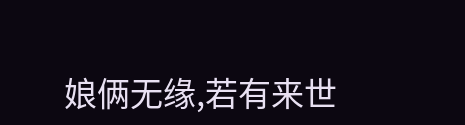娘俩无缘,若有来世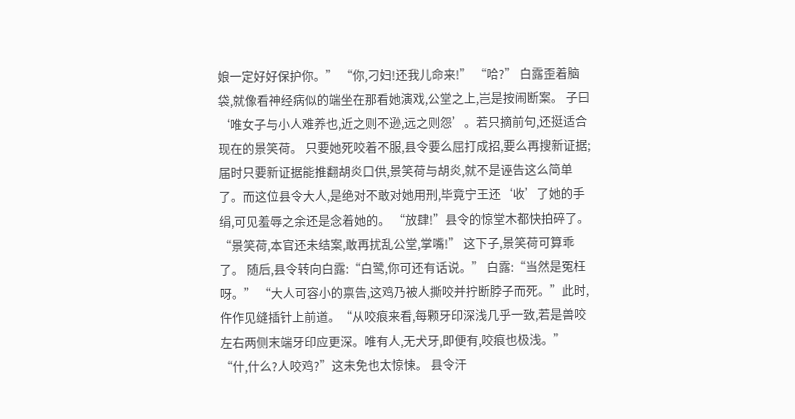娘一定好好保护你。” “你,刁妇!还我儿命来!” “哈?” 白露歪着脑袋,就像看神经病似的端坐在那看她演戏,公堂之上,岂是按闹断案。 子曰‘唯女子与小人难养也,近之则不逊,远之则怨’。若只摘前句,还挺适合现在的景笑荷。 只要她死咬着不服,县令要么屈打成招,要么再搜新证据;届时只要新证据能推翻胡炎口供,景笑荷与胡炎,就不是诬告这么简单了。而这位县令大人,是绝对不敢对她用刑,毕竟宁王还‘收’了她的手绢,可见羞辱之余还是念着她的。 “放肆!”县令的惊堂木都快拍碎了。“景笑荷,本官还未结案,敢再扰乱公堂,掌嘴!” 这下子,景笑荷可算乖了。 随后,县令转向白露:“白鹭,你可还有话说。” 白露:“当然是冤枉呀。” “大人可容小的禀告,这鸡乃被人撕咬并拧断脖子而死。”此时,仵作见缝插针上前道。“从咬痕来看,每颗牙印深浅几乎一致,若是兽咬左右两侧末端牙印应更深。唯有人,无犬牙,即便有,咬痕也极浅。” “什,什么?人咬鸡?”这未免也太惊悚。 县令汗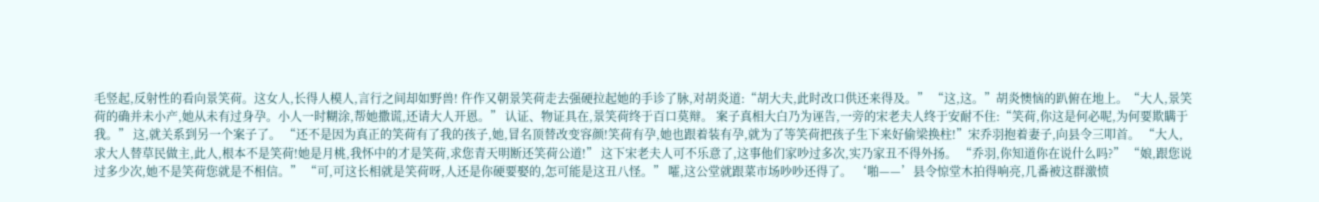毛竖起,反射性的看向景笑荷。这女人,长得人模人,言行之间却如野兽! 仵作又朝景笑荷走去强硬拉起她的手诊了脉,对胡炎道:“胡大夫,此时改口供还来得及。” “这,这。”胡炎懊恼的趴俯在地上。“大人,景笑荷的确并未小产,她从未有过身孕。小人一时糊涂,帮她撒谎,还请大人开恩。” 认证、物证具在,景笑荷终于百口莫辩。 案子真相大白乃为诬告,一旁的宋老夫人终于安耐不住:“笑荷,你这是何必呢,为何要欺瞒于我。” 这,就关系到另一个案子了。 “还不是因为真正的笑荷有了我的孩子,她,冒名顶替改变容颜!笑荷有孕,她也跟着装有孕,就为了等笑荷把孩子生下来好偷梁换柱!”宋乔羽抱着妻子,向县令三叩首。 “大人,求大人替草民做主,此人,根本不是笑荷!她是月桃,我怀中的才是笑荷,求您青天明断还笑荷公道!” 这下宋老夫人可不乐意了,这事他们家吵过多次,实乃家丑不得外扬。 “乔羽,你知道你在说什么吗?” “娘,跟您说过多少次,她不是笑荷您就是不相信。” “可,可这长相就是笑荷呀,人还是你硬要娶的,怎可能是这丑八怪。” 嚯,这公堂就跟菜市场吵吵还得了。 ‘啪——’县令惊堂木拍得响亮,几番被这群激愤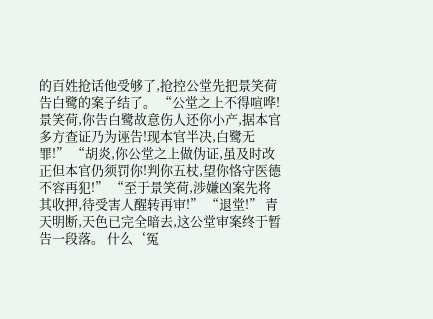的百姓抢话他受够了,抢控公堂先把景笑荷告白鹭的案子结了。 “公堂之上不得喧哗!景笑荷,你告白鹭故意伤人还你小产,据本官多方查证乃为诬告!现本官半决,白鹭无罪!” “胡炎,你公堂之上做伪证,虽及时改正但本官仍须罚你!判你五杖,望你恪守医德不容再犯!” “至于景笑荷,涉嫌凶案先将其收押,待受害人醒转再审!” “退堂!” 青天明断,天色已完全暗去,这公堂审案终于暂告一段落。 什么‘冤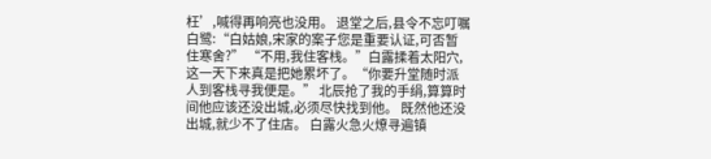枉’,喊得再响亮也没用。 退堂之后,县令不忘叮嘱白鹭:“白姑娘,宋家的案子您是重要认证,可否暂住寒舍?” “不用,我住客栈。”白露揉着太阳穴,这一天下来真是把她累坏了。“你要升堂随时派人到客栈寻我便是。” 北辰抢了我的手绢,算算时间他应该还没出城,必须尽快找到他。 既然他还没出城,就少不了住店。 白露火急火燎寻遍镇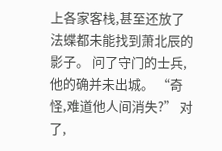上各家客栈,甚至还放了法蝶都未能找到萧北辰的影子。 问了守门的士兵,他的确并未出城。 “奇怪,难道他人间消失?” 对了,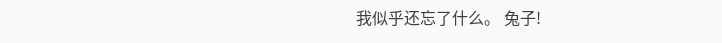我似乎还忘了什么。 兔子!